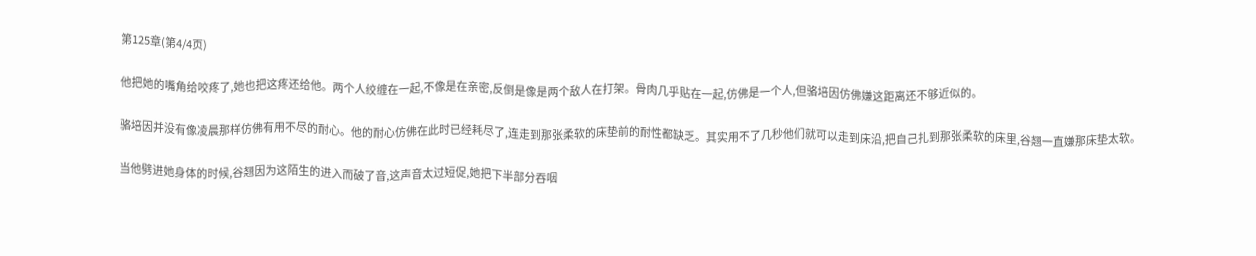第125章(第4/4页)

他把她的嘴角给咬疼了,她也把这疼还给他。两个人绞缠在一起,不像是在亲密,反倒是像是两个敌人在打架。骨肉几乎贴在一起,仿佛是一个人,但骆培因仿佛嫌这距离还不够近似的。

骆培因并没有像凌晨那样仿佛有用不尽的耐心。他的耐心仿佛在此时已经耗尽了,连走到那张柔软的床垫前的耐性都缺乏。其实用不了几秒他们就可以走到床沿,把自己扎到那张柔软的床里,谷翘一直嫌那床垫太软。

当他劈进她身体的时候,谷翘因为这陌生的进入而破了音,这声音太过短促,她把下半部分吞咽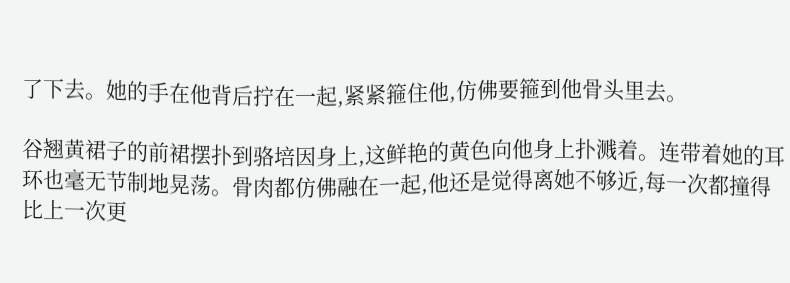了下去。她的手在他背后拧在一起,紧紧箍住他,仿佛要箍到他骨头里去。

谷翘黄裙子的前裙摆扑到骆培因身上,这鲜艳的黄色向他身上扑溅着。连带着她的耳环也毫无节制地晃荡。骨肉都仿佛融在一起,他还是觉得离她不够近,每一次都撞得比上一次更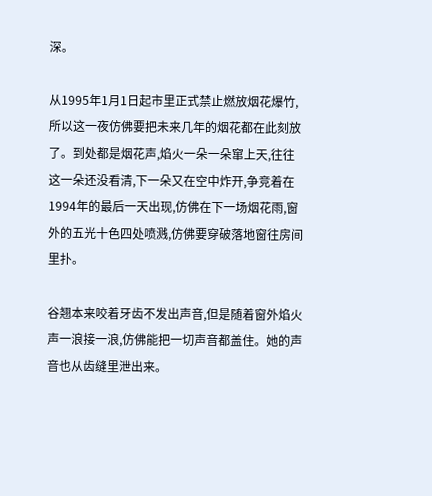深。

从1995年1月1日起市里正式禁止燃放烟花爆竹,所以这一夜仿佛要把未来几年的烟花都在此刻放了。到处都是烟花声,焰火一朵一朵窜上天,往往这一朵还没看清,下一朵又在空中炸开,争竞着在1994年的最后一天出现,仿佛在下一场烟花雨,窗外的五光十色四处喷溅,仿佛要穿破落地窗往房间里扑。

谷翘本来咬着牙齿不发出声音,但是随着窗外焰火声一浪接一浪,仿佛能把一切声音都盖住。她的声音也从齿缝里泄出来。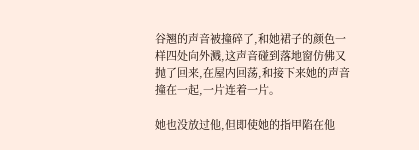谷翘的声音被撞碎了,和她裙子的颜色一样四处向外溅,这声音碰到落地窗仿佛又抛了回来,在屋内回荡,和接下来她的声音撞在一起,一片连着一片。

她也没放过他,但即使她的指甲陷在他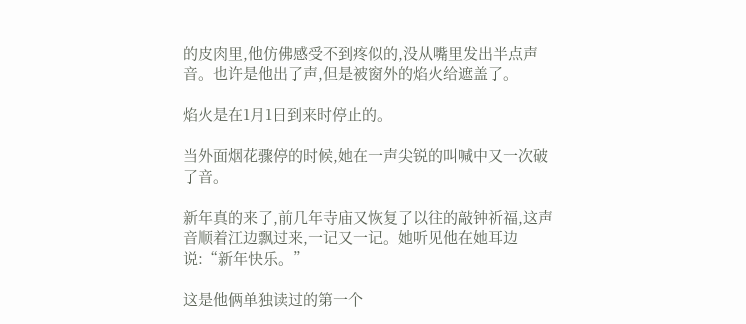的皮肉里,他仿佛感受不到疼似的,没从嘴里发出半点声音。也许是他出了声,但是被窗外的焰火给遮盖了。

焰火是在1月1日到来时停止的。

当外面烟花骤停的时候,她在一声尖锐的叫喊中又一次破了音。

新年真的来了,前几年寺庙又恢复了以往的敲钟祈福,这声音顺着江边飘过来,一记又一记。她听见他在她耳边说:“新年快乐。”

这是他俩单独读过的第一个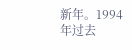新年。1994年过去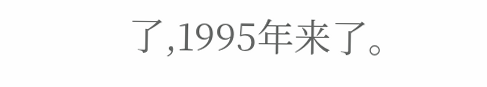了,1995年来了。